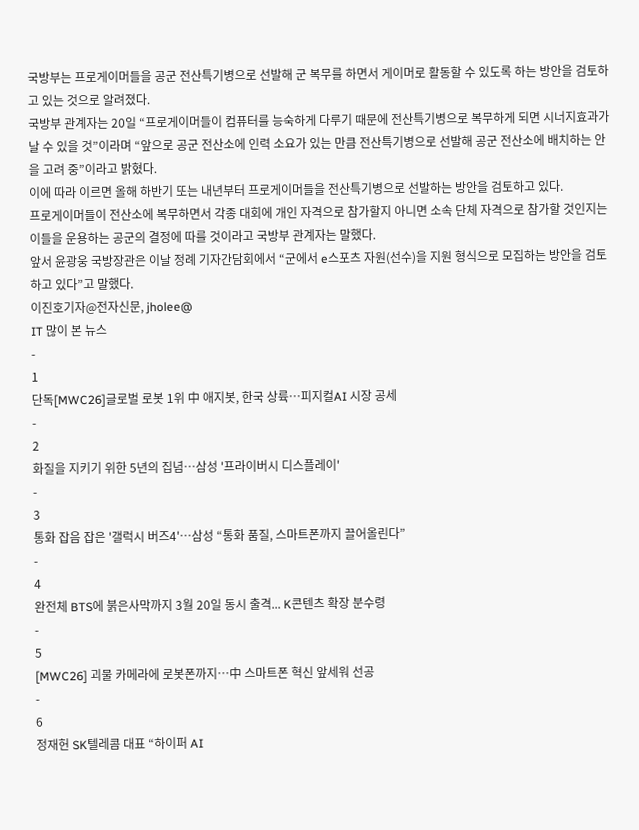국방부는 프로게이머들을 공군 전산특기병으로 선발해 군 복무를 하면서 게이머로 활동할 수 있도록 하는 방안을 검토하고 있는 것으로 알려졌다.
국방부 관계자는 20일 “프로게이머들이 컴퓨터를 능숙하게 다루기 때문에 전산특기병으로 복무하게 되면 시너지효과가 날 수 있을 것”이라며 “앞으로 공군 전산소에 인력 소요가 있는 만큼 전산특기병으로 선발해 공군 전산소에 배치하는 안을 고려 중”이라고 밝혔다.
이에 따라 이르면 올해 하반기 또는 내년부터 프로게이머들을 전산특기병으로 선발하는 방안을 검토하고 있다.
프로게이머들이 전산소에 복무하면서 각종 대회에 개인 자격으로 참가할지 아니면 소속 단체 자격으로 참가할 것인지는 이들을 운용하는 공군의 결정에 따를 것이라고 국방부 관계자는 말했다.
앞서 윤광웅 국방장관은 이날 정례 기자간담회에서 “군에서 e스포츠 자원(선수)을 지원 형식으로 모집하는 방안을 검토하고 있다”고 말했다.
이진호기자@전자신문, jholee@
IT 많이 본 뉴스
-
1
단독[MWC26]글로벌 로봇 1위 中 애지봇, 한국 상륙…피지컬AI 시장 공세
-
2
화질을 지키기 위한 5년의 집념…삼성 '프라이버시 디스플레이'
-
3
통화 잡음 잡은 '갤럭시 버즈4'…삼성 “통화 품질, 스마트폰까지 끌어올린다”
-
4
완전체 BTS에 붉은사막까지 3월 20일 동시 출격... K콘텐츠 확장 분수령
-
5
[MWC26] 괴물 카메라에 로봇폰까지…中 스마트폰 혁신 앞세워 선공
-
6
정재헌 SK텔레콤 대표 “하이퍼 AI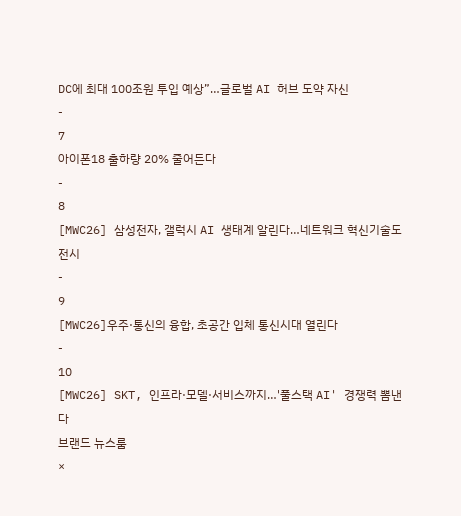DC에 최대 100조원 투입 예상”…글로벌 AI 허브 도약 자신
-
7
아이폰18 출하량 20% 줄어든다
-
8
[MWC26] 삼성전자, 갤럭시 AI 생태계 알린다…네트워크 혁신기술도 전시
-
9
[MWC26]우주·통신의 융합, 초공간 입체 통신시대 열린다
-
10
[MWC26] SKT, 인프라·모델·서비스까지…'풀스택 AI' 경쟁력 뽐낸다
브랜드 뉴스룸
×